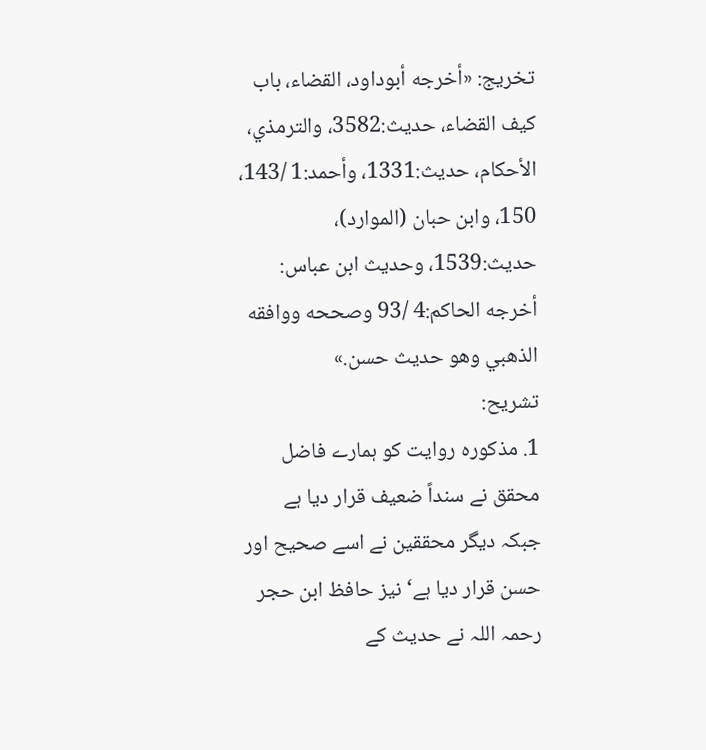تخریج: «أخرجه أبوداود، القضاء، باب كيف القضاء، حديث:3582، والترمذي، الأحكام، حديث:1331، وأحمد:1 /143، 150، وابن حبان (الموارد)، حديث:1539، وحديث ابن عباس: أخرجه الحاكم:4 /93 وصححه ووافقه الذهبي وهو حديث حسن.»
تشریح:
1. مذکورہ روایت کو ہمارے فاضل محقق نے سنداً ضعیف قرار دیا ہے جبکہ دیگر محققین نے اسے صحیح اور حسن قرار دیا ہے‘ نیز حافظ ابن حجر رحمہ اللہ نے حدیث کے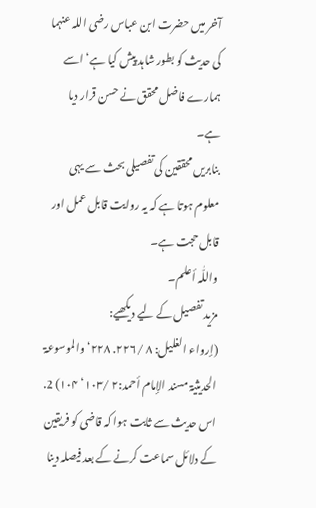آخر میں حضرت ابن عباس رضی اللہ عنہما کی حدیث کو بطور شاہد پیش کیا ہے‘ اسے ہمارے فاضل محقق نے حسن قرار دیا ہے۔
بنابریں محققین کی تفصیلی بحث سے یہی معلوم ہوتا ہے کہ یہ روایت قابل عمل اور قابل حجت ہے۔
واللّٰہ أعلم۔
مزید تفصیل کے لیے دیکھیے:
(إرواء الغلیل: ۸ /۲۲۶. ۲۲۸‘ والموسوعۃ الحدیثیۃ مسند الإمام أحمد:۲ /۱۰۳‘ ۱۰۴) 2. اس حدیث سے ثابت ہوا کہ قاضی کو فریقین کے دلائل سماعت کرنے کے بعد فیصلہ دینا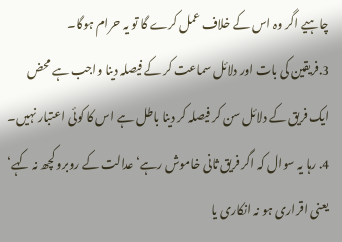چاہیے اگر وہ اس کے خلاف عمل کرے گا تو یہ حرام ہوگا۔
3.فریقین کی بات اور دلائل سماعت کر کے فیصلہ دینا واجب ہے محض ایک فریق کے دلائل سن کر فیصلہ کر دینا باطل ہے اس کا کوئی اعتبار نہیں۔
4. رہا یہ سوال کہ اگر فریق ثانی خاموش رہے‘ عدالت کے روبرو کچھ نہ کہے‘ یعنی اقراری ہو نہ انکاری یا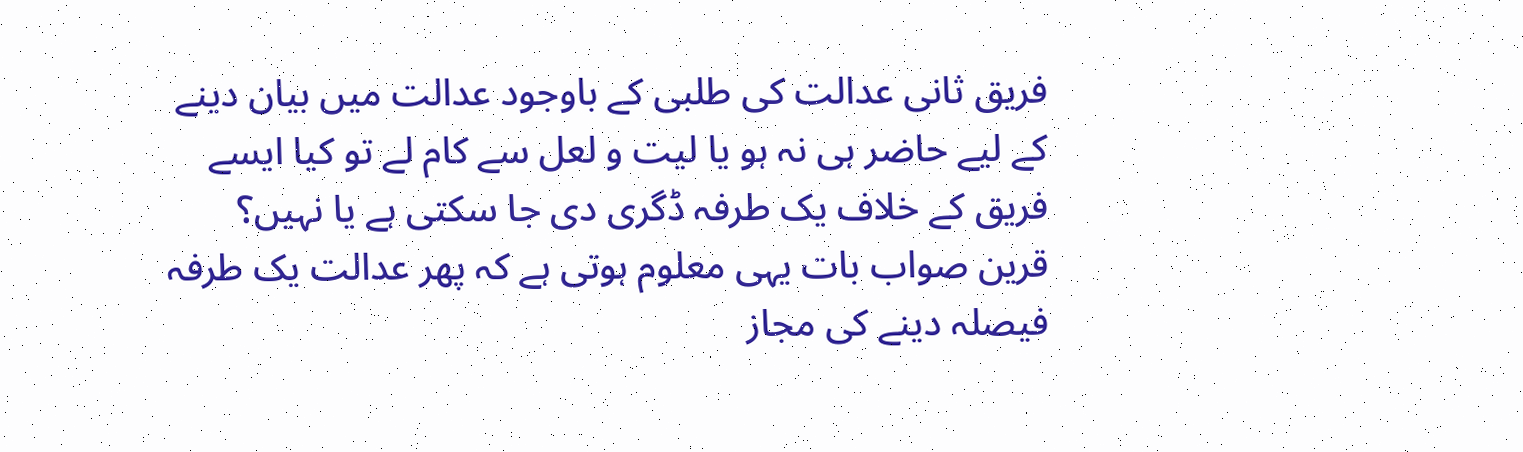فریق ثانی عدالت کی طلبی کے باوجود عدالت میں بیان دینے کے لیے حاضر ہی نہ ہو یا لیت و لعل سے کام لے تو کیا ایسے فریق کے خلاف یک طرفہ ڈگری دی جا سکتی ہے یا نہیں؟ قرین صواب بات یہی معلوم ہوتی ہے کہ پھر عدالت یک طرفہ فیصلہ دینے کی مجاز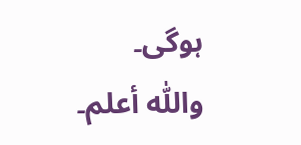ہوگی۔
واللّٰہ أعلم۔